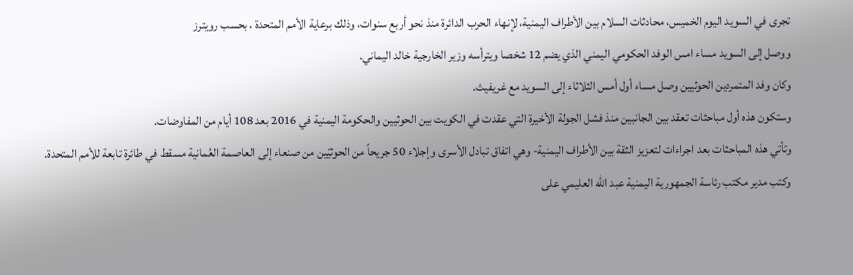تجرى في السويد اليوم الخميس، محادثات السلام بين الأطراف اليمنية، لإنهاء الحرب الدائرة منذ نحو أربع سنوات، وذلك برعاية الأمم المتحدة ، بحسب رويترز
ووصل إلى السويد مساء امس الوفد الحكومي اليمني الذي يضم 12 شخصا ويترأسه وزير الخارجية خالد اليماني.
وكان وفد المتمردين الحوثيين وصل مساء أول أمس الثلاثاء إلى السويد مع غريفيث.
وستكون هذه أول مباحثات تعقد بين الجانبين منذ فشل الجولة الأخيرة التي عقدت في الكويت بين الحوثيين والحكومة اليمنية في 2016 بعد 108 أيام من المفاوضات.
وتأتي هذه المباحثات بعد اجراءات لتعزيز الثقة بين الأطراف اليمنية- وهي اتفاق تبادل الأسرى وإجلاء 50 جريحاً من الحوثيّين من صنعاء إلى العاصمة العُمانية مسقط في طائرة تابعة للأمم المتحدة.
وكتب مدير مكتب رئاسة الجمهورية اليمنية عبد الله العليمي على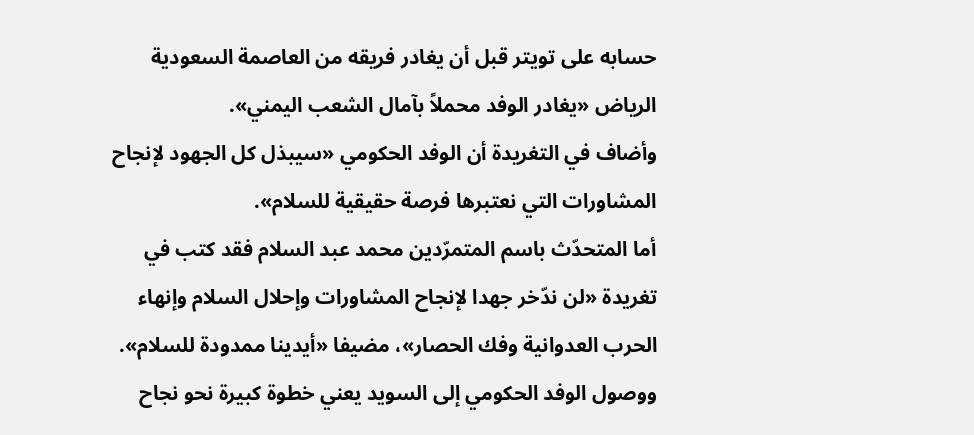حسابه على تويتر قبل أن يغادر فريقه من العاصمة السعودية الرياض «يغادر الوفد محملاً بآمال الشعب اليمني».
وأضاف في التغريدة أن الوفد الحكومي «سيبذل كل الجهود لإنجاح المشاورات التي نعتبرها فرصة حقيقية للسلام».
أما المتحدّث باسم المتمرّدين محمد عبد السلام فقد كتب في تغريدة «لن ندّخر جهدا لإنجاح المشاورات وإحلال السلام وإنهاء الحرب العدوانية وفك الحصار»، مضيفا «أيدينا ممدودة للسلام».
ووصول الوفد الحكومي إلى السويد يعني خطوة كبيرة نحو نجاح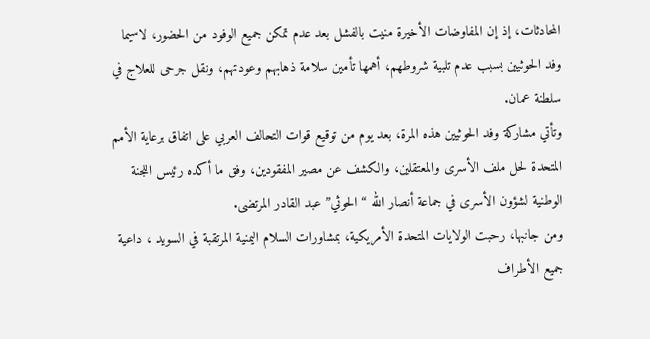المحادثات، إذ إن المفاوضات الأخيرة منيت بالفشل بعد عدم تمكن جميع الوفود من الحضور، لاسيما وفد الحوثيين بسبب عدم تلبية شروطهم، أهمها تأمين سلامة ذهابهم وعودتهم، ونقل جرحى للعلاج في سلطنة عمان.
وتأتي مشاركة وفد الحوثيين هذه المرة، بعد يوم من توقيع قوات التحالف العربي على اتفاق برعاية الأمم المتحدة لحل ملف الأسرى والمعتقلين، والكشف عن مصير المفقودين، وفق ما أكده رئيس اللجنة الوطنية لشؤون الأسرى في جماعة أنصار الله “الحوثي” عبد القادر المرتضى.
ومن جانبها، رحبت الولايات المتحدة الأمريكية، بمشاورات السلام اليمنية المرتقبة في السويد ، داعية جميع الأطراف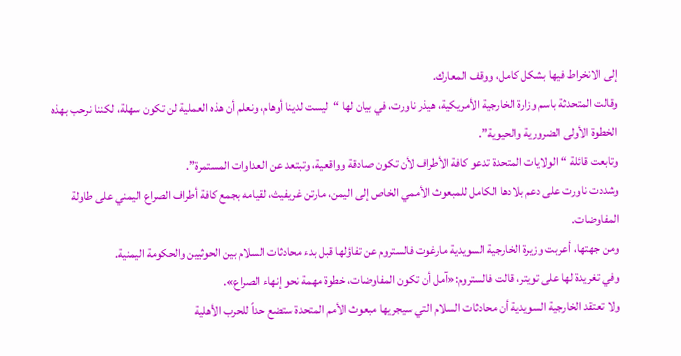إلى الانخراط فيها بشكل كامل، ووقف المعارك.
وقالت المتحدثة باسم وزارة الخارجية الأمريكية، هيذر ناورت، في بيان لها “ليست لدينا أوهام، ونعلم أن هذه العملية لن تكون سهلة، لكننا نرحب بهذه الخطوة الأولى الضرورية والحيوية”.
وتابعت قائلة “الولايات المتحدة تدعو كافة الأطراف لأن تكون صادقة وواقعية، وتبتعد عن العداوات المستمرة”.
وشددت ناورت على دعم بلادها الكامل للمبعوث الأممي الخاص إلى اليمن، مارتن غريفيث، لقيامه بجمع كافة أطراف الصراع اليمني على طاولة المفاوضات.
ومن جهتها، أعربت وزيرة الخارجية السويدية مارغوت فالستروم عن تفاؤلها قبل بدء محادثات السلام بين الحوثيين والحكومة اليمنية.
وفي تغريدة لها على تويتر، قالت فالستروم:«آمل أن تكون المفاوضات، خطوة مهمة نحو إنهاء الصراع».
ولا تعتقد الخارجية السويدية أن محادثات السلام التي سيجريها مبعوث الأمم المتحدة ستضع حداً للحرب الأهلية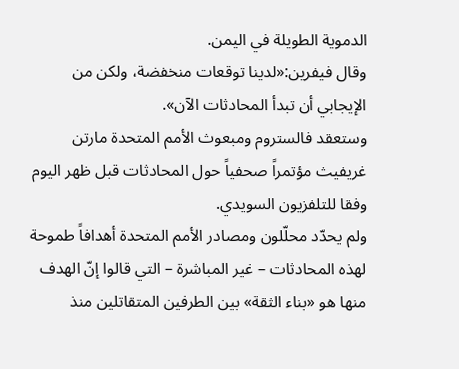الدموية الطويلة في اليمن.
وقال فيفرين:«لدينا توقعات منخفضة، ولكن من الإيجابي أن تبدأ المحادثات الآن».
وستعقد فالستروم ومبعوث الأمم المتحدة مارتن غريفيث مؤتمراً صحفياً حول المحادثات قبل ظهر اليوم وفقا للتلفزيون السويدي.
ولم يحدّد محلّلون ومصادر الأمم المتحدة أهدافاً طموحة لهذه المحادثات – غير المباشرة – التي قالوا إنّ الهدف منها هو «بناء الثقة» بين الطرفين المتقاتلين منذ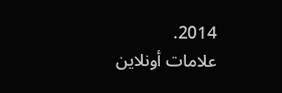2014.
علامات أونلاين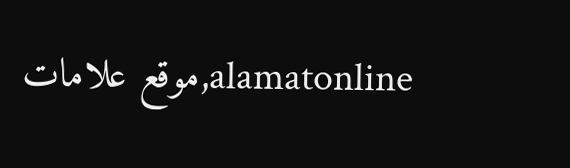alamatonline,موقع علامات